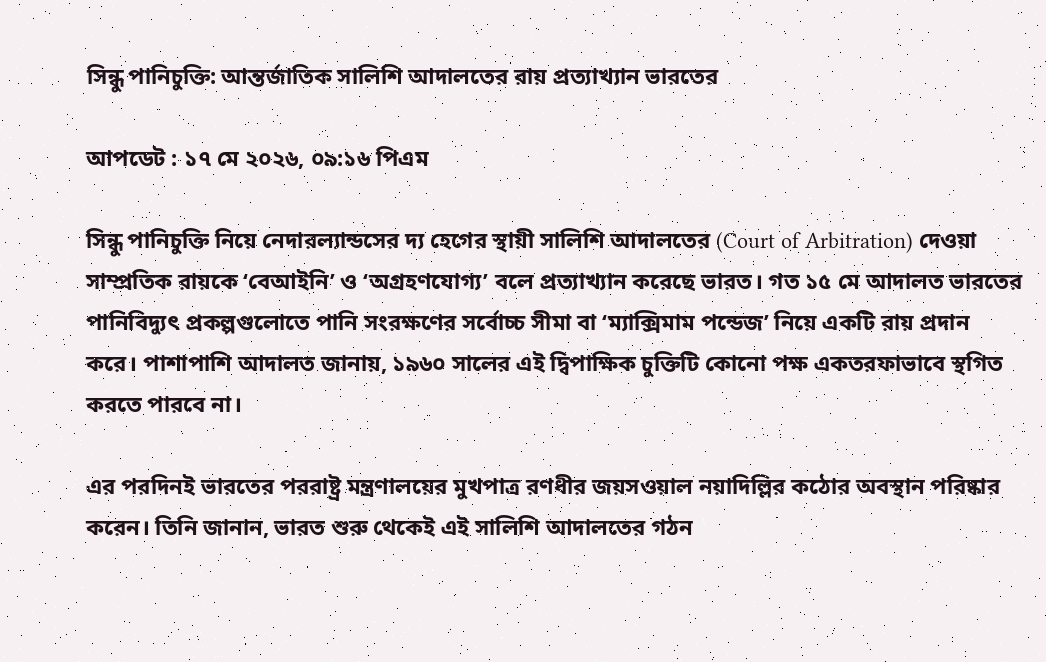সিন্ধু পানিচুক্তি: আন্তর্জাতিক সালিশি আদালতের রায় প্রত্যাখ্যান ভারতের

আপডেট : ১৭ মে ২০২৬, ০৯:১৬ পিএম

সিন্ধু পানিচুক্তি নিয়ে নেদারল্যান্ডসের দ্য হেগের স্থায়ী সালিশি আদালতের (Court of Arbitration) দেওয়া সাম্প্রতিক রায়কে ‘বেআইনি’ ও ‘অগ্রহণযোগ্য’ বলে প্রত্যাখ্যান করেছে ভারত। গত ১৫ মে আদালত ভারতের পানিবিদ্যুৎ প্রকল্পগুলোতে পানি সংরক্ষণের সর্বোচ্চ সীমা বা ‘ম্যাক্সিমাম পন্ডেজ’ নিয়ে একটি রায় প্রদান করে। পাশাপাশি আদালত জানায়, ১৯৬০ সালের এই দ্বিপাক্ষিক চুক্তিটি কোনো পক্ষ একতরফাভাবে স্থগিত করতে পারবে না।

এর পরদিনই ভারতের পররাষ্ট্র মন্ত্রণালয়ের মুখপাত্র রণধীর জয়সওয়াল নয়াদিল্লির কঠোর অবস্থান পরিষ্কার করেন। তিনি জানান, ভারত শুরু থেকেই এই সালিশি আদালতের গঠন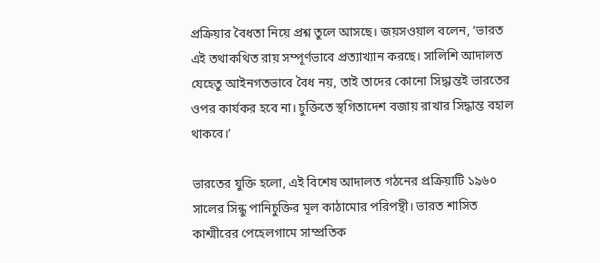প্রক্রিয়ার বৈধতা নিয়ে প্রশ্ন তুলে আসছে। জয়সওয়াল বলেন, ‘ভারত এই তথাকথিত রায় সম্পূর্ণভাবে প্রত্যাখ্যান করছে। সালিশি আদালত যেহেতু আইনগতভাবে বৈধ নয়, তাই তাদের কোনো সিদ্ধান্তই ভারতের ওপর কার্যকর হবে না। চুক্তিতে স্থগিতাদেশ বজায় রাখার সিদ্ধান্ত বহাল থাকবে।’

ভারতের যুক্তি হলো, এই বিশেষ আদালত গঠনের প্রক্রিয়াটি ১৯৬০ সালের সিন্ধু পানিচুক্তির মূল কাঠামোর পরিপন্থী। ভারত শাসিত কাশ্মীরের পেহেলগামে সাম্প্রতিক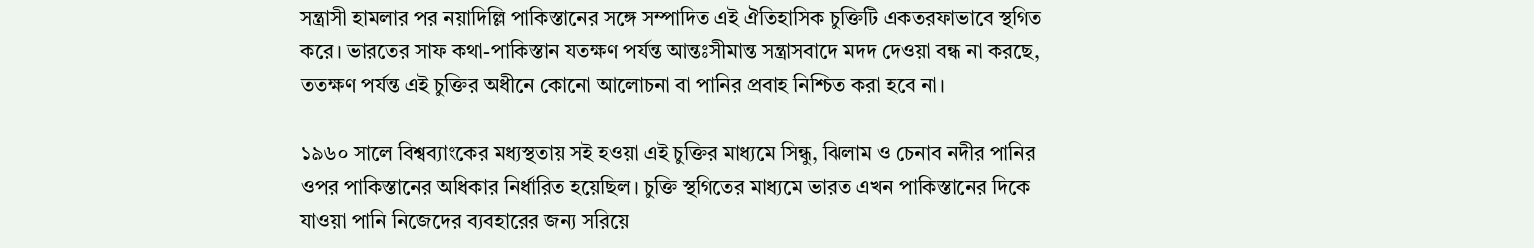সন্ত্রাসী হামলার পর নয়াদিল্লি পাকিস্তানের সঙ্গে সম্পাদিত এই ঐতিহাসিক চুক্তিটি একতরফাভাবে স্থগিত করে। ভারতের সাফ কথা-পাকিস্তান যতক্ষণ পর্যন্ত আন্তঃসীমান্ত সন্ত্রাসবাদে মদদ দেওয়া বন্ধ না করছে, ততক্ষণ পর্যন্ত এই চুক্তির অধীনে কোনো আলোচনা বা পানির প্রবাহ নিশ্চিত করা হবে না।

১৯৬০ সালে বিশ্বব্যাংকের মধ্যস্থতায় সই হওয়া এই চুক্তির মাধ্যমে সিন্ধু, ঝিলাম ও চেনাব নদীর পানির ওপর পাকিস্তানের অধিকার নির্ধারিত হয়েছিল। চুক্তি স্থগিতের মাধ্যমে ভারত এখন পাকিস্তানের দিকে যাওয়া পানি নিজেদের ব্যবহারের জন্য সরিয়ে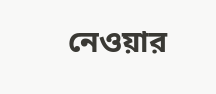নেওয়ার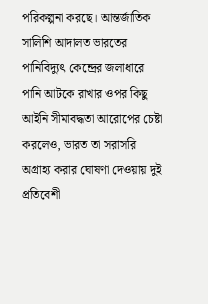পরিকল্পনা করছে। আন্তর্জাতিক সালিশি আদালত ভারতের পানিবিদ্যুৎ কেন্দ্রের জলাধারে পানি আটকে রাখার ওপর কিছু আইনি সীমাবদ্ধতা আরোপের চেষ্টা করলেও, ভারত তা সরাসরি অগ্রাহ্য করার ঘোষণা দেওয়ায় দুই প্রতিবেশী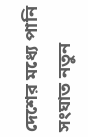দেশের মধ্যে পানি সংঘাত নতুন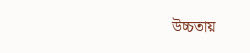উচ্চতায়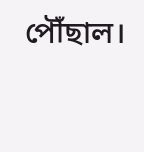পৌঁছাল।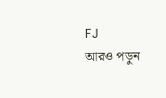FJ
আরও পড়ুন